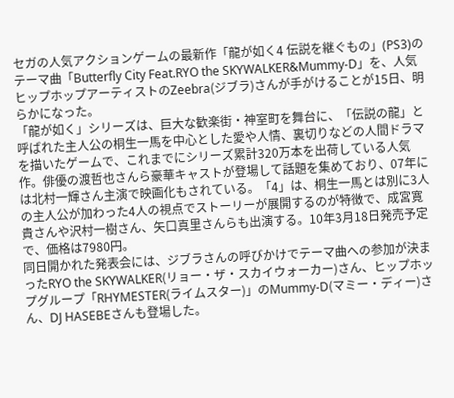セガの人気アクションゲームの最新作「龍が如く4 伝説を継ぐもの」(PS3)のテーマ曲「Butterfly City Feat.RYO the SKYWALKER&Mummy-D」を、人気ヒップホップアーティストのZeebra(ジブラ)さんが手がけることが15日、明らかになった。
「龍が如く」シリーズは、巨大な歓楽街・神室町を舞台に、「伝説の龍」と呼ばれた主人公の桐生一馬を中心とした愛や人情、裏切りなどの人間ドラマを描いたゲームで、これまでにシリーズ累計320万本を出荷している人気作。俳優の渡哲也さんら豪華キャストが登場して話題を集めており、07年には北村一輝さん主演で映画化もされている。「4」は、桐生一馬とは別に3人の主人公が加わった4人の視点でストーリーが展開するのが特徴で、成宮寛貴さんや沢村一樹さん、矢口真里さんらも出演する。10年3月18日発売予定で、価格は7980円。
同日開かれた発表会には、ジブラさんの呼びかけでテーマ曲への参加が決まったRYO the SKYWALKER(リョー・ザ・スカイウォーカー)さん、ヒップホップグループ「RHYMESTER(ライムスター)」のMummy-D(マミー・ディー)さん、DJ HASEBEさんも登場した。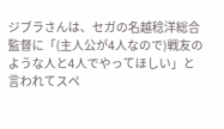ジブラさんは、セガの名越稔洋総合監督に「(主人公が4人なので)戦友のような人と4人でやってほしい」と言われてスペ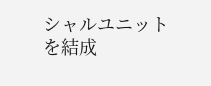シャルユニットを結成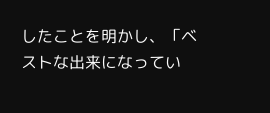したことを明かし、「ベストな出来になってい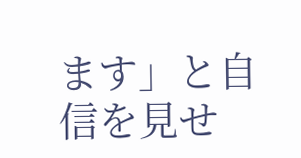ます」と自信を見せ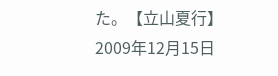た。【立山夏行】
2009年12月15日